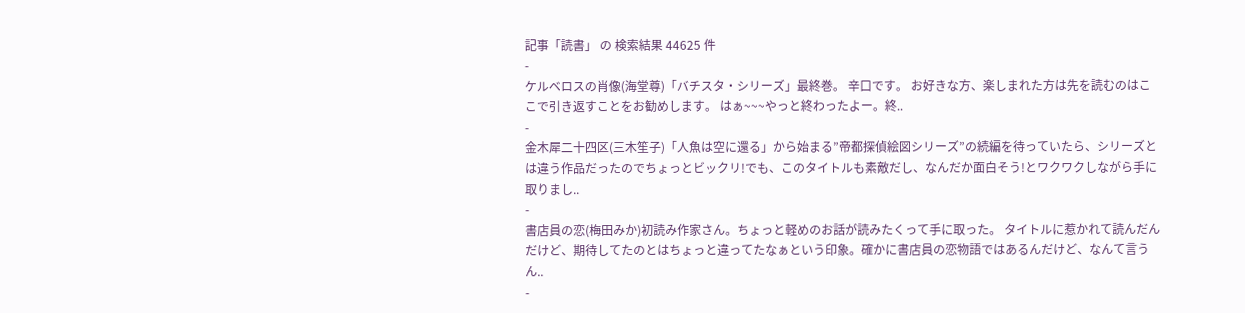記事「読書」 の 検索結果 44625 件
-
ケルベロスの肖像(海堂尊)「バチスタ・シリーズ」最終巻。 辛口です。 お好きな方、楽しまれた方は先を読むのはここで引き返すことをお勧めします。 はぁ~~~やっと終わったよー。終..
-
金木犀二十四区(三木笙子)「人魚は空に還る」から始まる”帝都探偵絵図シリーズ”の続編を待っていたら、シリーズとは違う作品だったのでちょっとビックリ!でも、このタイトルも素敵だし、なんだか面白そう!とワクワクしながら手に取りまし..
-
書店員の恋(梅田みか)初読み作家さん。ちょっと軽めのお話が読みたくって手に取った。 タイトルに惹かれて読んだんだけど、期待してたのとはちょっと違ってたなぁという印象。確かに書店員の恋物語ではあるんだけど、なんて言うん..
-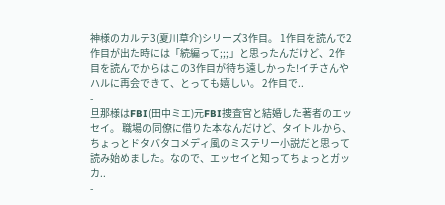神様のカルテ3(夏川草介)シリーズ3作目。 1作目を読んで2作目が出た時には「続編って;;;」と思ったんだけど、2作目を読んでからはこの3作目が待ち遠しかった!イチさんやハルに再会できて、とっても嬉しい。 2作目で..
-
旦那様はFBI(田中ミエ)元FBI捜査官と結婚した著者のエッセイ。 職場の同僚に借りた本なんだけど、タイトルから、ちょっとドタバタコメディ風のミステリー小説だと思って読み始めました。なので、エッセイと知ってちょっとガッカ..
-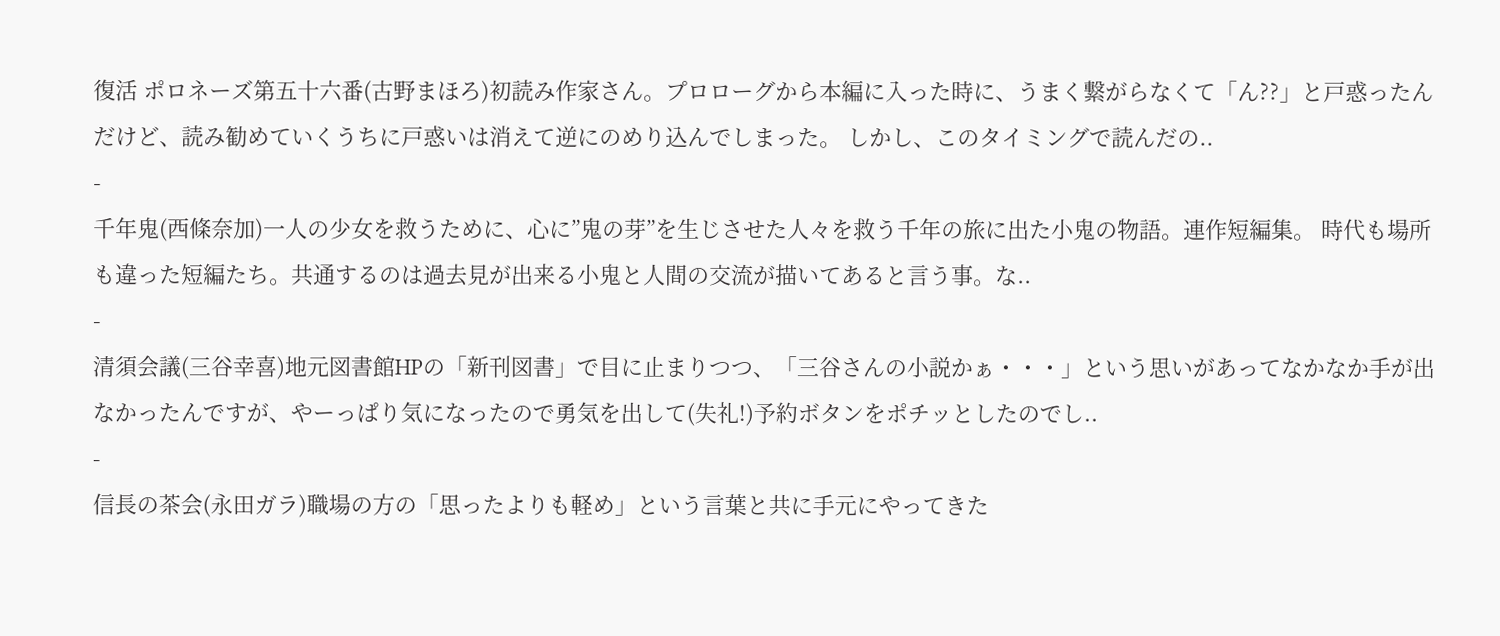復活 ポロネーズ第五十六番(古野まほろ)初読み作家さん。プロローグから本編に入った時に、うまく繋がらなくて「ん??」と戸惑ったんだけど、読み勧めていくうちに戸惑いは消えて逆にのめり込んでしまった。 しかし、このタイミングで読んだの..
-
千年鬼(西條奈加)一人の少女を救うために、心に”鬼の芽”を生じさせた人々を救う千年の旅に出た小鬼の物語。連作短編集。 時代も場所も違った短編たち。共通するのは過去見が出来る小鬼と人間の交流が描いてあると言う事。な..
-
清須会議(三谷幸喜)地元図書館HPの「新刊図書」で目に止まりつつ、「三谷さんの小説かぁ・・・」という思いがあってなかなか手が出なかったんですが、やーっぱり気になったので勇気を出して(失礼!)予約ボタンをポチッとしたのでし..
-
信長の茶会(永田ガラ)職場の方の「思ったよりも軽め」という言葉と共に手元にやってきた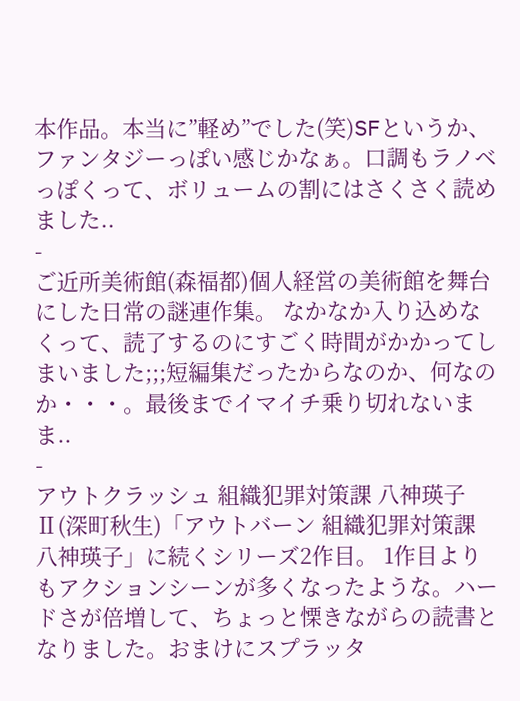本作品。本当に”軽め”でした(笑)SFというか、ファンタジーっぽい感じかなぁ。口調もラノベっぽくって、ボリュームの割にはさくさく読めました..
-
ご近所美術館(森福都)個人経営の美術館を舞台にした日常の謎連作集。 なかなか入り込めなくって、読了するのにすごく時間がかかってしまいました;;;短編集だったからなのか、何なのか・・・。最後までイマイチ乗り切れないまま..
-
アウトクラッシュ 組織犯罪対策課 八神瑛子Ⅱ(深町秋生)「アウトバーン 組織犯罪対策課 八神瑛子」に続くシリーズ2作目。 1作目よりもアクションシーンが多くなったような。ハードさが倍増して、ちょっと慄きながらの読書となりました。おまけにスプラッタ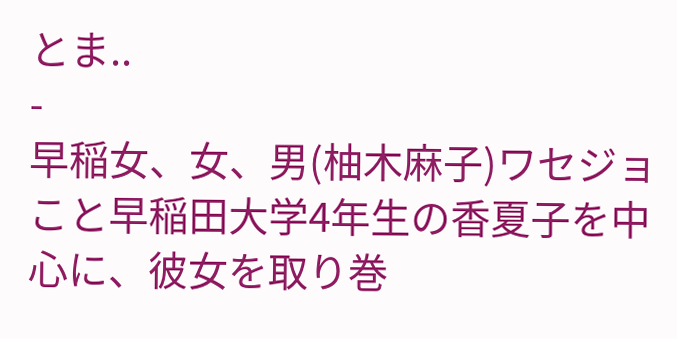とま..
-
早稲女、女、男(柚木麻子)ワセジョこと早稲田大学4年生の香夏子を中心に、彼女を取り巻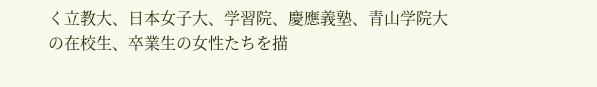く立教大、日本女子大、学習院、慶應義塾、青山学院大の在校生、卒業生の女性たちを描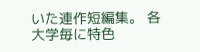いた連作短編集。 各大学毎に特色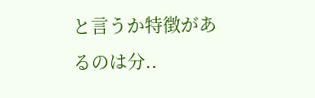と言うか特徴があるのは分..